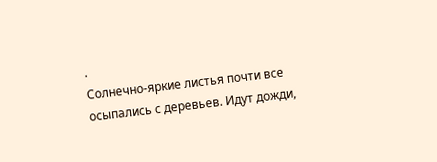.
Солнечно-яркие листья почти все осыпались с деревьев. Идут дожди,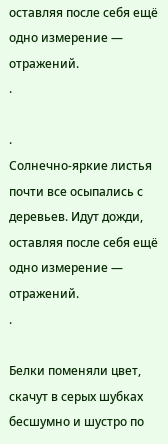оставляя после себя ещё одно измерение — отражений.
.

.
Солнечно-яркие листья почти все осыпались с деревьев. Идут дожди, оставляя после себя ещё одно измерение — отражений.
.

Белки поменяли цвет, скачут в серых шубках бесшумно и шустро по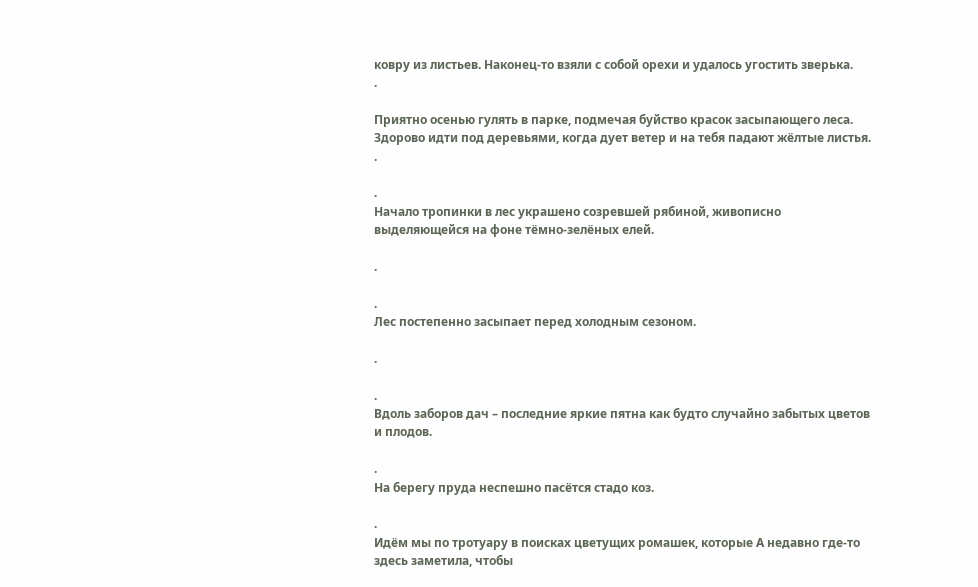ковру из листьев. Наконец-то взяли с собой орехи и удалось угостить зверька.
.

Приятно осенью гулять в парке, подмечая буйство красок засыпающего леса. Здорово идти под деревьями, когда дует ветер и на тебя падают жёлтые листья.
.

.
Начало тропинки в лес украшено созревшей рябиной, живописно выделяющейся на фоне тёмно-зелёных елей.

.

.
Лес постепенно засыпает перед холодным сезоном.

.

.
Вдоль заборов дач – последние яркие пятна как будто случайно забытых цветов и плодов.

.
На берегу пруда неспешно пасётся стадо коз.

.
Идём мы по тротуару в поисках цветущих ромашек, которые А недавно где-то здесь заметила, чтобы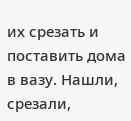их срезать и поставить дома в вазу. Нашли, срезали,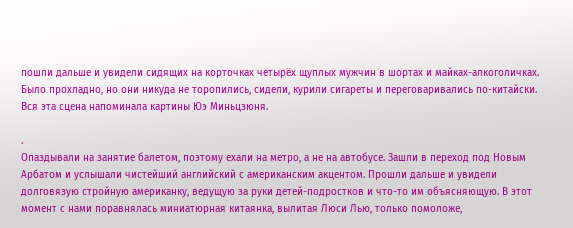пошли дальше и увидели сидящих на корточках четырёх щуплых мужчин в шортах и майках-алкоголичках. Было прохладно, но они никуда не торопились, сидели, курили сигареты и переговаривались по-китайски. Вся эта сцена напоминала картины Юэ Миньцзюня.

.
Опаздывали на занятие балетом, поэтому ехали на метро, а не на автобусе. Зашли в переход под Новым Арбатом и услышали чистейший английский с американским акцентом. Прошли дальше и увидели долговязую стройную американку, ведущую за руки детей-подростков и что-то им объясняющую. В этот момент с нами поравнялась миниатюрная китаянка, вылитая Люси Лью, только помоложе,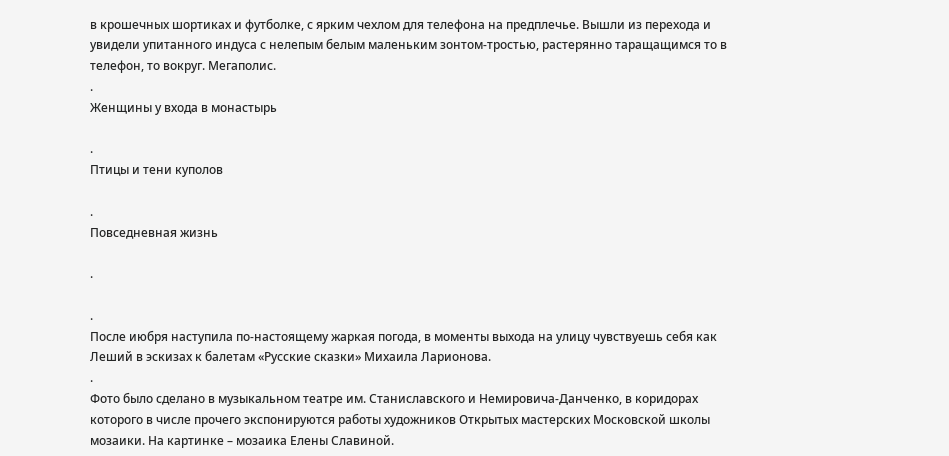в крошечных шортиках и футболке, с ярким чехлом для телефона на предплечье. Вышли из перехода и увидели упитанного индуса с нелепым белым маленьким зонтом-тростью, растерянно таращащимся то в телефон, то вокруг. Мегаполис.
.
Женщины у входа в монастырь

.
Птицы и тени куполов

.
Повседневная жизнь

.

.
После июбря наступила по-настоящему жаркая погода, в моменты выхода на улицу чувствуешь себя как Леший в эскизах к балетам «Русские сказки» Михаила Ларионова.
.
Фото было сделано в музыкальном театре им. Станиславского и Немировича-Данченко, в коридорах которого в числе прочего экспонируются работы художников Открытых мастерских Московской школы мозаики. На картинке – мозаика Елены Славиной.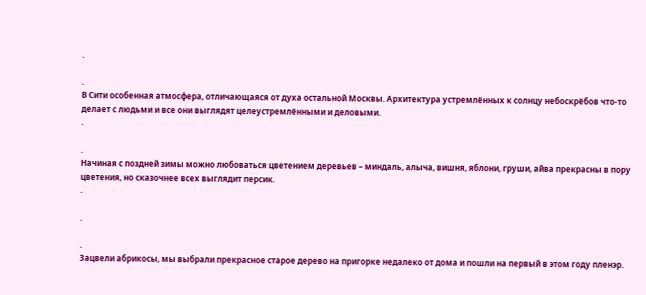.

.
В Сити особенная атмосфера, отличающаяся от духа остальной Москвы. Архитектура устремлённых к солнцу небоскрёбов что-то делает с людьми и все они выглядят целеустремлёнными и деловыми.
.

.
Начиная с поздней зимы можно любоваться цветением деревьев – миндаль, алыча, вишня, яблони, груши, айва прекрасны в пору цветения, но сказочнее всех выглядит персик.
.

.

.
Зацвели абрикосы, мы выбрали прекрасное старое дерево на пригорке недалеко от дома и пошли на первый в этом году пленэр.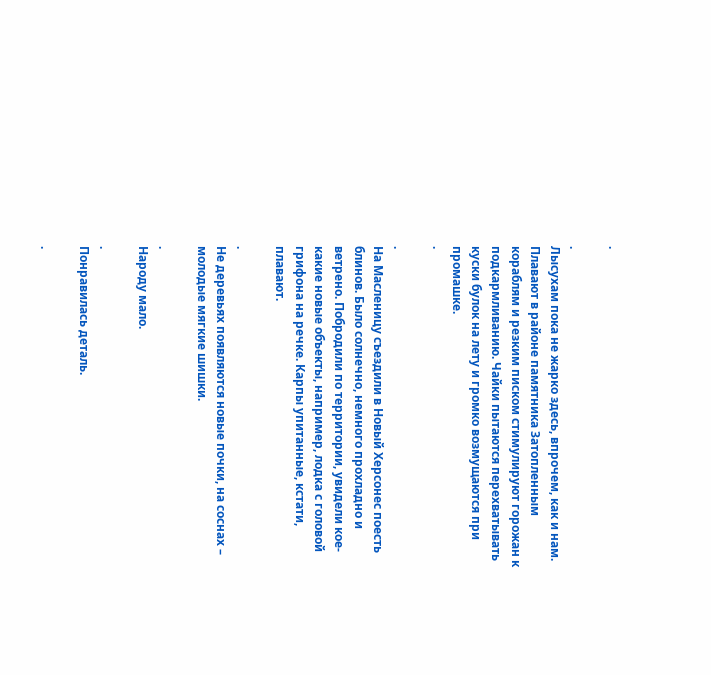.

.
Лысухам пока не жарко здесь, впрочем, как и нам. Плавают в районе памятника Затопленным кораблям и резким писком стимулируют горожан к подкармливанию. Чайки пытаются перехватывать куски булок на лету и громко возмущаются при промашке.
.

.
На Масленицу съездили в Новый Херсонес поесть блинов. Было солнечно, немного прохладно и ветрено. Побродили по территории, увидели кое-какие новые объекты, например, лодка с головой грифона на речке. Карпы упитанные, кстати, плавают.

.
Не деревьях появляются новые почки, на соснах – молодые мягкие шишки.

.
Народу мало.

.
Понравилась деталь.

.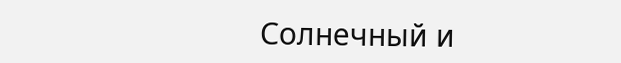Солнечный и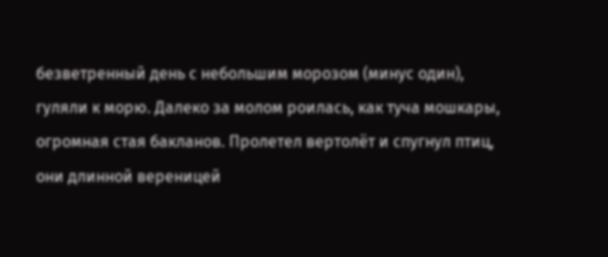безветренный день с небольшим морозом (минус один), гуляли к морю. Далеко за молом роилась, как туча мошкары, огромная стая бакланов. Пролетел вертолёт и спугнул птиц, они длинной вереницей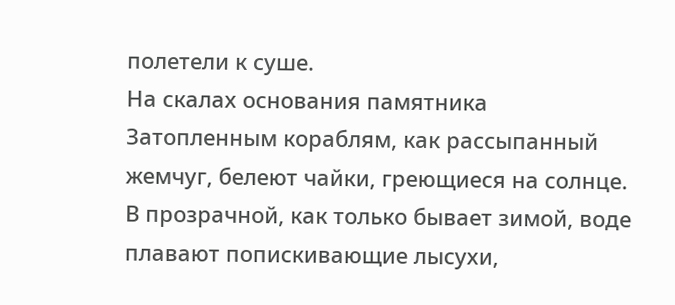полетели к суше.
На скалах основания памятника Затопленным кораблям, как рассыпанный жемчуг, белеют чайки, греющиеся на солнце. В прозрачной, как только бывает зимой, воде плавают попискивающие лысухи,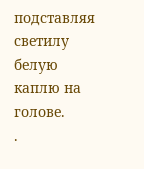подставляя светилу белую каплю на голове.
.